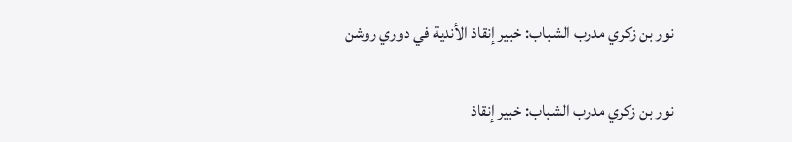نور بن زكري مدرب الشباب: خبير إنقاذ الأندية في دوري روشن

نور بن زكري مدرب الشباب: خبير إنقاذ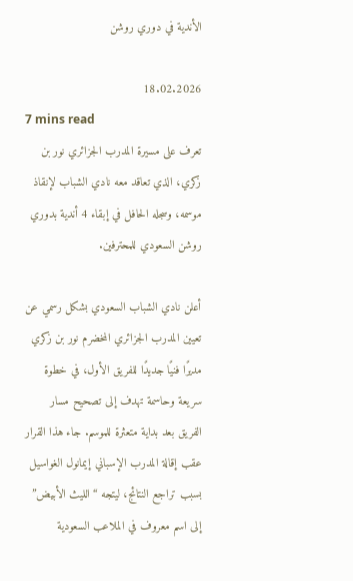الأندية في دوري روشن

18.02.2026
7 mins read
تعرف على مسيرة المدرب الجزائري نور بن زكري، الذي تعاقد معه نادي الشباب لإنقاذ موسمه، وسجله الحافل في إبقاء 4 أندية بدوري روشن السعودي للمحترفين.

أعلن نادي الشباب السعودي بشكل رسمي عن تعيين المدرب الجزائري المخضرم نور بن زكري مديرًا فنيًا جديدًا للفريق الأول، في خطوة سريعة وحاسمة تهدف إلى تصحيح مسار الفريق بعد بداية متعثرة للموسم. جاء هذا القرار عقب إقالة المدرب الإسباني إيمانول الغواسيل بسبب تراجع النتائج، ليتجه “الليث الأبيض” إلى اسم معروف في الملاعب السعودية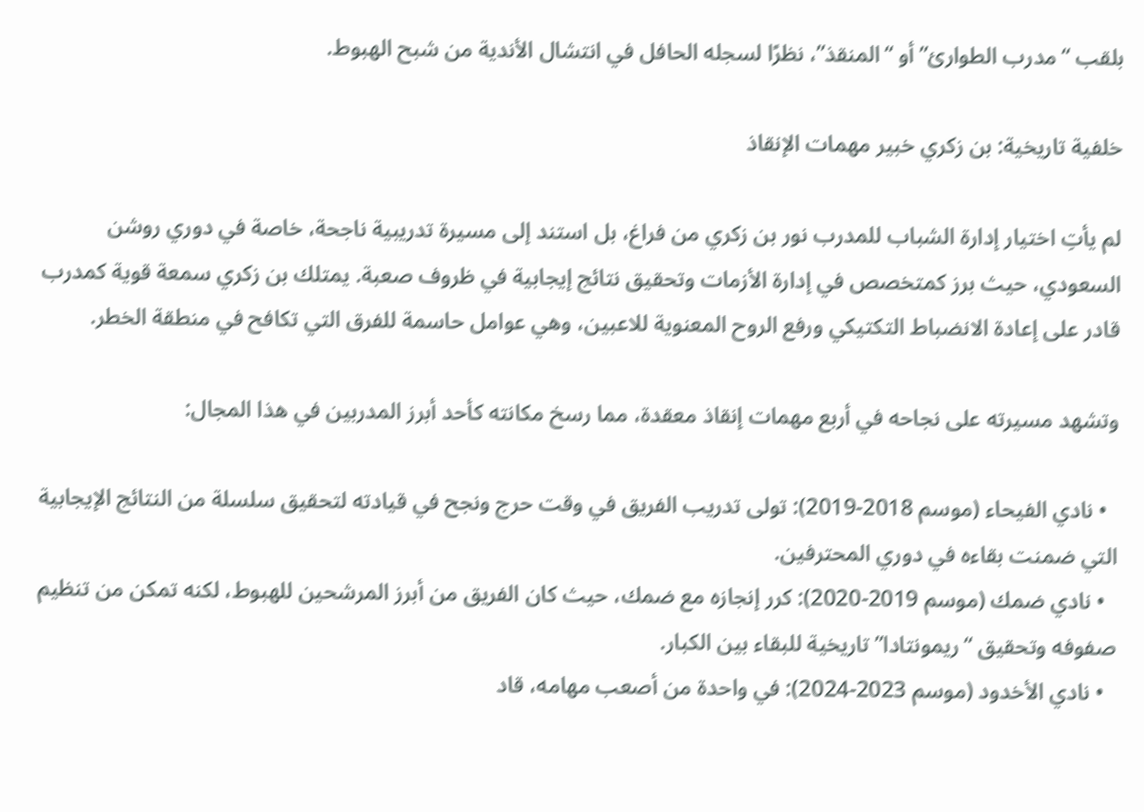بلقب “مدرب الطوارئ” أو “المنقذ”، نظرًا لسجله الحافل في انتشال الأندية من شبح الهبوط.

خلفية تاريخية: بن زكري خبير مهمات الإنقاذ

لم يأتِ اختيار إدارة الشباب للمدرب نور بن زكري من فراغ، بل استند إلى مسيرة تدريبية ناجحة، خاصة في دوري روشن السعودي، حيث برز كمتخصص في إدارة الأزمات وتحقيق نتائج إيجابية في ظروف صعبة. يمتلك بن زكري سمعة قوية كمدرب قادر على إعادة الانضباط التكتيكي ورفع الروح المعنوية للاعبين، وهي عوامل حاسمة للفرق التي تكافح في منطقة الخطر.

وتشهد مسيرته على نجاحه في أربع مهمات إنقاذ معقدة، مما رسخ مكانته كأحد أبرز المدربين في هذا المجال:

  • نادي الفيحاء (موسم 2018-2019): تولى تدريب الفريق في وقت حرج ونجح في قيادته لتحقيق سلسلة من النتائج الإيجابية التي ضمنت بقاءه في دوري المحترفين.
  • نادي ضمك (موسم 2019-2020): كرر إنجازه مع ضمك، حيث كان الفريق من أبرز المرشحين للهبوط، لكنه تمكن من تنظيم صفوفه وتحقيق “ريمونتادا” تاريخية للبقاء بين الكبار.
  • نادي الأخدود (موسم 2023-2024): في واحدة من أصعب مهامه، قاد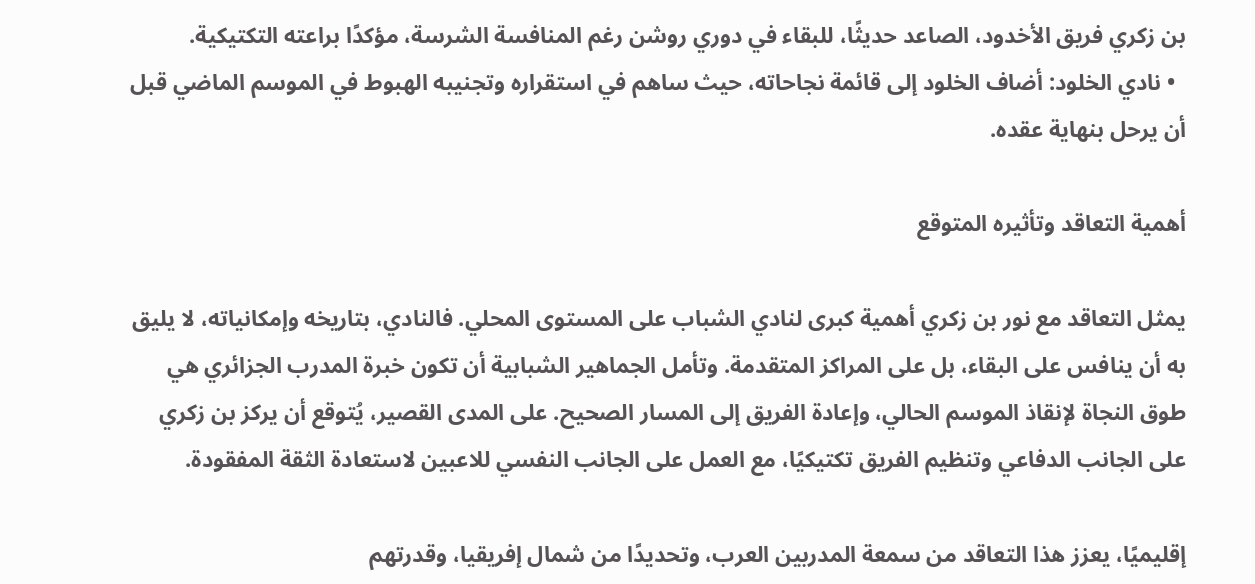بن زكري فريق الأخدود، الصاعد حديثًا، للبقاء في دوري روشن رغم المنافسة الشرسة، مؤكدًا براعته التكتيكية.
  • نادي الخلود: أضاف الخلود إلى قائمة نجاحاته، حيث ساهم في استقراره وتجنيبه الهبوط في الموسم الماضي قبل أن يرحل بنهاية عقده.

أهمية التعاقد وتأثيره المتوقع

يمثل التعاقد مع نور بن زكري أهمية كبرى لنادي الشباب على المستوى المحلي. فالنادي، بتاريخه وإمكانياته، لا يليق به أن ينافس على البقاء، بل على المراكز المتقدمة. وتأمل الجماهير الشبابية أن تكون خبرة المدرب الجزائري هي طوق النجاة لإنقاذ الموسم الحالي، وإعادة الفريق إلى المسار الصحيح. على المدى القصير، يُتوقع أن يركز بن زكري على الجانب الدفاعي وتنظيم الفريق تكتيكيًا، مع العمل على الجانب النفسي للاعبين لاستعادة الثقة المفقودة.

إقليميًا، يعزز هذا التعاقد من سمعة المدربين العرب، وتحديدًا من شمال إفريقيا، وقدرتهم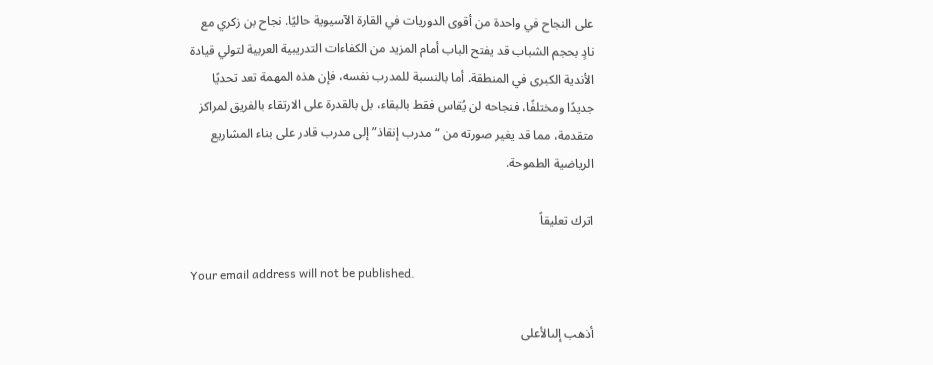على النجاح في واحدة من أقوى الدوريات في القارة الآسيوية حاليًا. نجاح بن زكري مع نادٍ بحجم الشباب قد يفتح الباب أمام المزيد من الكفاءات التدريبية العربية لتولي قيادة الأندية الكبرى في المنطقة. أما بالنسبة للمدرب نفسه، فإن هذه المهمة تعد تحديًا جديدًا ومختلفًا، فنجاحه لن يُقاس فقط بالبقاء، بل بالقدرة على الارتقاء بالفريق لمراكز متقدمة، مما قد يغير صورته من “مدرب إنقاذ” إلى مدرب قادر على بناء المشاريع الرياضية الطموحة.

اترك تعليقاً

Your email address will not be published.

أذهب إلىالأعلى